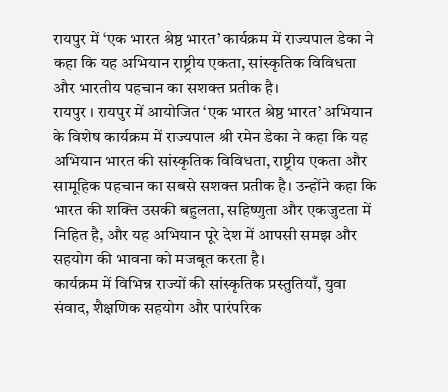रायपुर में ‘एक भारत श्रेष्ठ भारत’ कार्यक्रम में राज्यपाल डेका ने कहा कि यह अभियान राष्ट्रीय एकता, सांस्कृतिक विविधता और भारतीय पहचान का सशक्त प्रतीक है।
रायपुर । रायपुर में आयोजित ‘एक भारत श्रेष्ठ भारत’ अभियान के विशेष कार्यक्रम में राज्यपाल श्री रमेन डेका ने कहा कि यह अभियान भारत की सांस्कृतिक विविधता, राष्ट्रीय एकता और सामूहिक पहचान का सबसे सशक्त प्रतीक है। उन्होंने कहा कि भारत की शक्ति उसकी बहुलता, सहिष्णुता और एकजुटता में निहित है, और यह अभियान पूरे देश में आपसी समझ और सहयोग की भावना को मजबूत करता है।
कार्यक्रम में विभिन्न राज्यों की सांस्कृतिक प्रस्तुतियाँ, युवा संवाद, शैक्षणिक सहयोग और पारंपरिक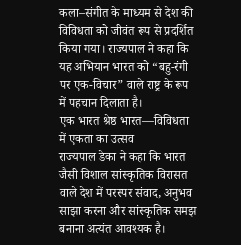कला–संगीत के माध्यम से देश की विविधता को जीवंत रूप से प्रदर्शित किया गया। राज्यपाल ने कहा कि यह अभियान भारत को “बहु-रंगी पर एक-विचार” वाले राष्ट्र के रूप में पहचान दिलाता है।
एक भारत श्रेष्ठ भारत—विविधता में एकता का उत्सव
राज्यपाल डेका ने कहा कि भारत जैसी विशाल सांस्कृतिक विरासत वाले देश में परस्पर संवाद, अनुभव साझा करना और सांस्कृतिक समझ बनाना अत्यंत आवश्यक है।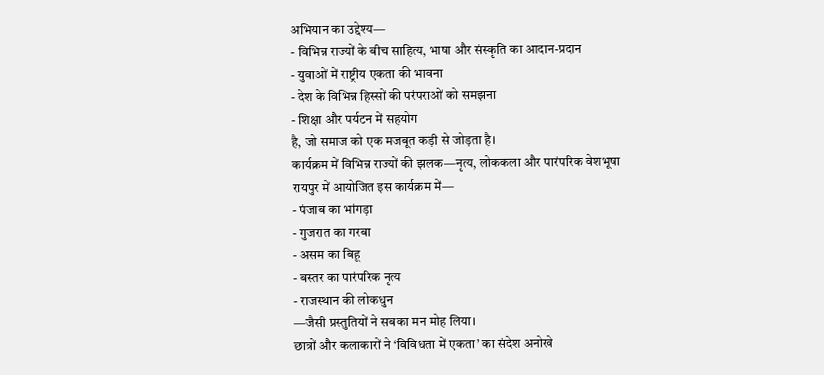अभियान का उद्देश्य—
- विभिन्न राज्यों के बीच साहित्य, भाषा और संस्कृति का आदान-प्रदान
- युवाओं में राष्ट्रीय एकता की भावना
- देश के विभिन्न हिस्सों की परंपराओं को समझना
- शिक्षा और पर्यटन में सहयोग
है, जो समाज को एक मजबूत कड़ी से जोड़ता है।
कार्यक्रम में विभिन्न राज्यों की झलक—नृत्य, लोककला और पारंपरिक वेशभूषा
रायपुर में आयोजित इस कार्यक्रम में—
- पंजाब का भांगड़ा
- गुजरात का गरबा
- असम का बिहू
- बस्तर का पारंपरिक नृत्य
- राजस्थान की लोकधुन
—जैसी प्रस्तुतियों ने सबका मन मोह लिया।
छात्रों और कलाकारों ने ‘विविधता में एकता’ का संदेश अनोखे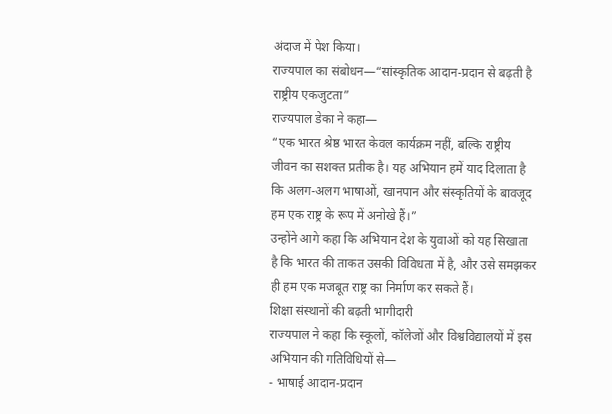अंदाज में पेश किया।
राज्यपाल का संबोधन—“सांस्कृतिक आदान-प्रदान से बढ़ती है राष्ट्रीय एकजुटता”
राज्यपाल डेका ने कहा—
“एक भारत श्रेष्ठ भारत केवल कार्यक्रम नहीं, बल्कि राष्ट्रीय जीवन का सशक्त प्रतीक है। यह अभियान हमें याद दिलाता है कि अलग-अलग भाषाओं, खानपान और संस्कृतियों के बावजूद हम एक राष्ट्र के रूप में अनोखे हैं।”
उन्होंने आगे कहा कि अभियान देश के युवाओं को यह सिखाता है कि भारत की ताकत उसकी विविधता में है, और उसे समझकर ही हम एक मजबूत राष्ट्र का निर्माण कर सकते हैं।
शिक्षा संस्थानों की बढ़ती भागीदारी
राज्यपाल ने कहा कि स्कूलों, कॉलेजों और विश्वविद्यालयों में इस अभियान की गतिविधियों से—
- भाषाई आदान-प्रदान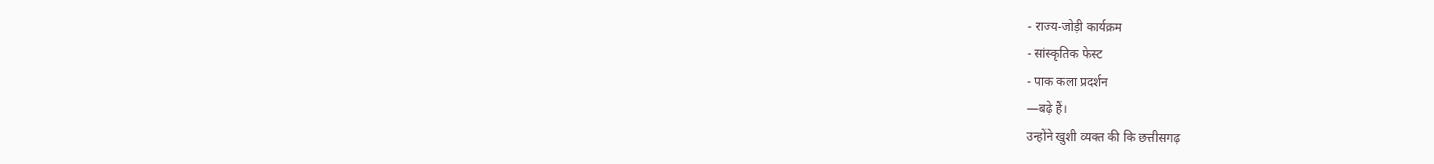- राज्य-जोड़ी कार्यक्रम
- सांस्कृतिक फेस्ट
- पाक कला प्रदर्शन
—बढ़े हैं।
उन्होंने खुशी व्यक्त की कि छत्तीसगढ़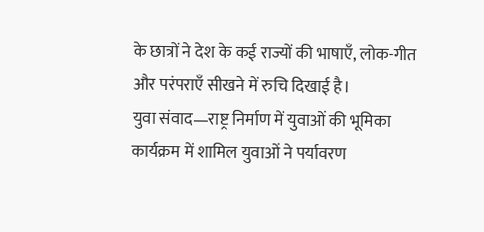के छात्रों ने देश के कई राज्यों की भाषाएँ, लोक-गीत और परंपराएँ सीखने में रुचि दिखाई है।
युवा संवाद—राष्ट्र निर्माण में युवाओं की भूमिका
कार्यक्रम में शामिल युवाओं ने पर्यावरण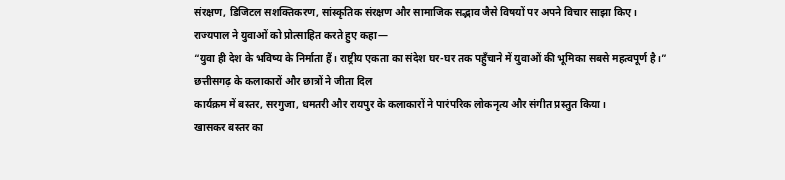संरक्षण, डिजिटल सशक्तिकरण, सांस्कृतिक संरक्षण और सामाजिक सद्भाव जैसे विषयों पर अपने विचार साझा किए।
राज्यपाल ने युवाओं को प्रोत्साहित करते हुए कहा—
“युवा ही देश के भविष्य के निर्माता हैं। राष्ट्रीय एकता का संदेश घर-घर तक पहुँचाने में युवाओं की भूमिका सबसे महत्वपूर्ण है।”
छत्तीसगढ़ के कलाकारों और छात्रों ने जीता दिल
कार्यक्रम में बस्तर, सरगुजा, धमतरी और रायपुर के कलाकारों ने पारंपरिक लोकनृत्य और संगीत प्रस्तुत किया।
खासकर बस्तर का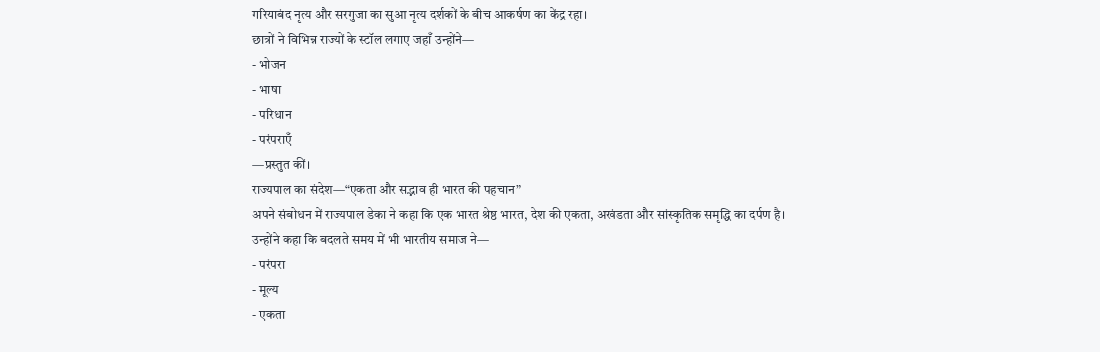गरियाबंद नृत्य और सरगुजा का सुआ नृत्य दर्शकों के बीच आकर्षण का केंद्र रहा।
छात्रों ने विभिन्न राज्यों के स्टॉल लगाए जहाँ उन्होंने—
- भोजन
- भाषा
- परिधान
- परंपराएँ
—प्रस्तुत कीं।
राज्यपाल का संदेश—“एकता और सद्भाव ही भारत की पहचान”
अपने संबोधन में राज्यपाल डेका ने कहा कि एक भारत श्रेष्ठ भारत, देश की एकता, अखंडता और सांस्कृतिक समृद्धि का दर्पण है।
उन्होंने कहा कि बदलते समय में भी भारतीय समाज ने—
- परंपरा
- मूल्य
- एकता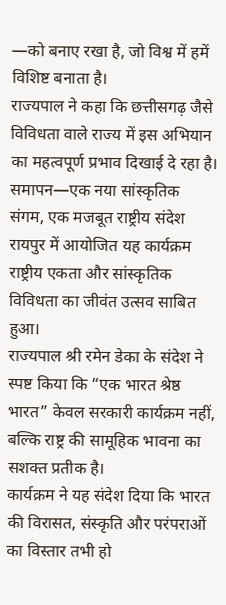—को बनाए रखा है, जो विश्व में हमें विशिष्ट बनाता है।
राज्यपाल ने कहा कि छत्तीसगढ़ जैसे विविधता वाले राज्य में इस अभियान का महत्वपूर्ण प्रभाव दिखाई दे रहा है।
समापन—एक नया सांस्कृतिक संगम, एक मजबूत राष्ट्रीय संदेश
रायपुर में आयोजित यह कार्यक्रम राष्ट्रीय एकता और सांस्कृतिक विविधता का जीवंत उत्सव साबित हुआ।
राज्यपाल श्री रमेन डेका के संदेश ने स्पष्ट किया कि “एक भारत श्रेष्ठ भारत” केवल सरकारी कार्यक्रम नहीं, बल्कि राष्ट्र की सामूहिक भावना का सशक्त प्रतीक है।
कार्यक्रम ने यह संदेश दिया कि भारत की विरासत, संस्कृति और परंपराओं का विस्तार तभी हो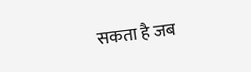सकता है जब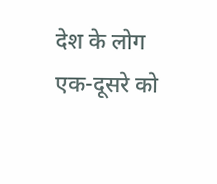देश के लोग एक-दूसरे को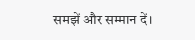समझें और सम्मान दें।